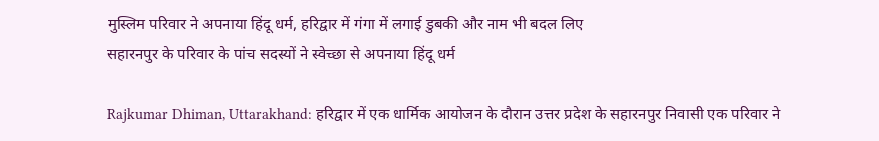मुस्लिम परिवार ने अपनाया हिंदू धर्म, हरिद्वार में गंगा में लगाई डुबकी और नाम भी बदल लिए
सहारनपुर के परिवार के पांच सदस्यों ने स्वेच्छा से अपनाया हिंदू धर्म

Rajkumar Dhiman, Uttarakhand: हरिद्वार में एक धार्मिक आयोजन के दौरान उत्तर प्रदेश के सहारनपुर निवासी एक परिवार ने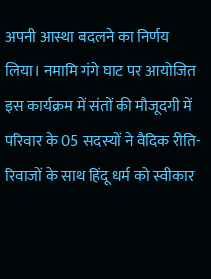अपनी आस्था बदलने का निर्णय लिया। नमामि गंगे घाट पर आयोजित इस कार्यक्रम में संतों की मौजूदगी में परिवार के 05 सदस्यों ने वैदिक रीति-रिवाजों के साथ हिंदू धर्म को स्वीकार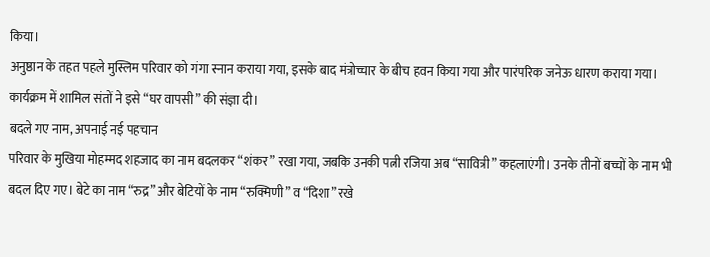किया।
अनुष्ठान के तहत पहले मुस्लिम परिवार को गंगा स्नान कराया गया, इसके बाद मंत्रोच्चार के बीच हवन किया गया और पारंपरिक जनेऊ धारण कराया गया। कार्यक्रम में शामिल संतों ने इसे “घर वापसी” की संज्ञा दी।
बदले गए नाम, अपनाई नई पहचान
परिवार के मुखिया मोहम्मद शहजाद का नाम बदलकर “शंकर” रखा गया, जबकि उनकी पत्नी रजिया अब “सावित्री” कहलाएंगी। उनके तीनों बच्चों के नाम भी बदल दिए गए। बेटे का नाम “रुद्र” और बेटियों के नाम “रुक्मिणी” व “दिशा” रखे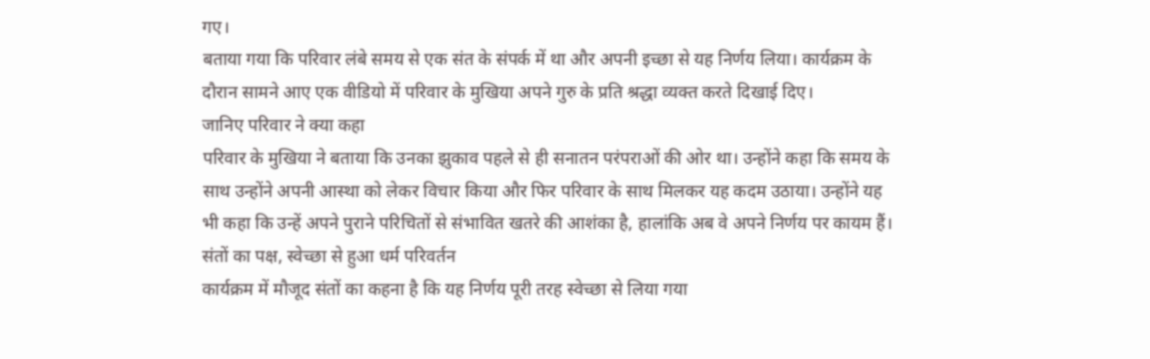गए।
बताया गया कि परिवार लंबे समय से एक संत के संपर्क में था और अपनी इच्छा से यह निर्णय लिया। कार्यक्रम के दौरान सामने आए एक वीडियो में परिवार के मुखिया अपने गुरु के प्रति श्रद्धा व्यक्त करते दिखाई दिए।
जानिए परिवार ने क्या कहा
परिवार के मुखिया ने बताया कि उनका झुकाव पहले से ही सनातन परंपराओं की ओर था। उन्होंने कहा कि समय के साथ उन्होंने अपनी आस्था को लेकर विचार किया और फिर परिवार के साथ मिलकर यह कदम उठाया। उन्होंने यह भी कहा कि उन्हें अपने पुराने परिचितों से संभावित खतरे की आशंका है, हालांकि अब वे अपने निर्णय पर कायम हैं।
संतों का पक्ष, स्वेच्छा से हुआ धर्म परिवर्तन
कार्यक्रम में मौजूद संतों का कहना है कि यह निर्णय पूरी तरह स्वेच्छा से लिया गया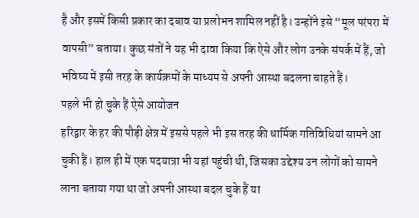है और इसमें किसी प्रकार का दबाव या प्रलोभन शामिल नहीं है। उन्होंने इसे “मूल परंपरा में वापसी” बताया। कुछ संतों ने यह भी दावा किया कि ऐसे और लोग उनके संपर्क में हैं, जो भविष्य में इसी तरह के कार्यक्रमों के माध्यम से अपनी आस्था बदलना चाहते हैं।
पहले भी हो चुके हैं ऐसे आयोजन
हरिद्वार के हर की पौड़ी क्षेत्र में इससे पहले भी इस तरह की धार्मिक गतिविधियां सामने आ चुकी हैं। हाल ही में एक पदयात्रा भी यहां पहुंची थी, जिसका उद्देश्य उन लोगों को सामने लाना बताया गया था जो अपनी आस्था बदल चुके हैं या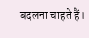बदलना चाहते हैं।